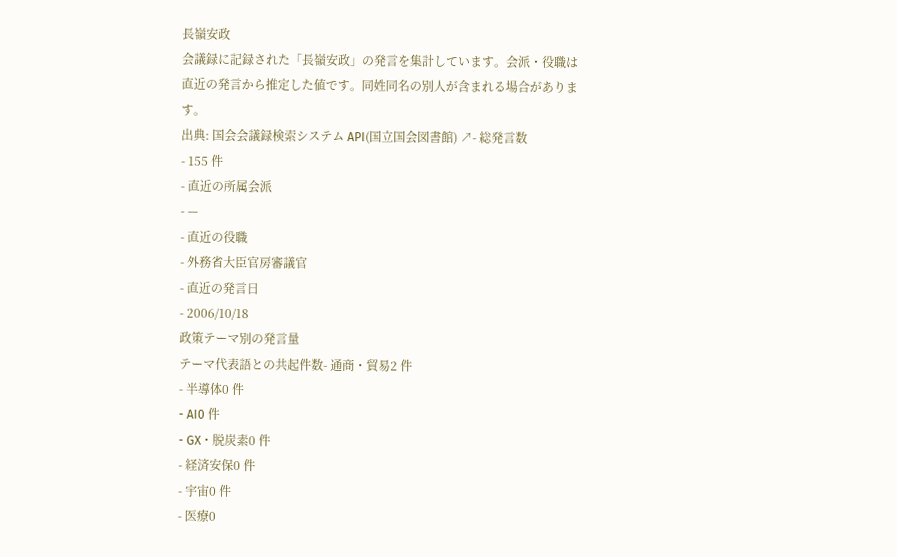長嶺安政
会議録に記録された「長嶺安政」の発言を集計しています。会派・役職は直近の発言から推定した値です。同姓同名の別人が含まれる場合があります。
出典: 国会会議録検索システム API(国立国会図書館) ↗- 総発言数
- 155 件
- 直近の所属会派
- —
- 直近の役職
- 外務省大臣官房審議官
- 直近の発言日
- 2006/10/18
政策テーマ別の発言量
テーマ代表語との共起件数- 通商・貿易2 件
- 半導体0 件
- AI0 件
- GX・脱炭素0 件
- 経済安保0 件
- 宇宙0 件
- 医療0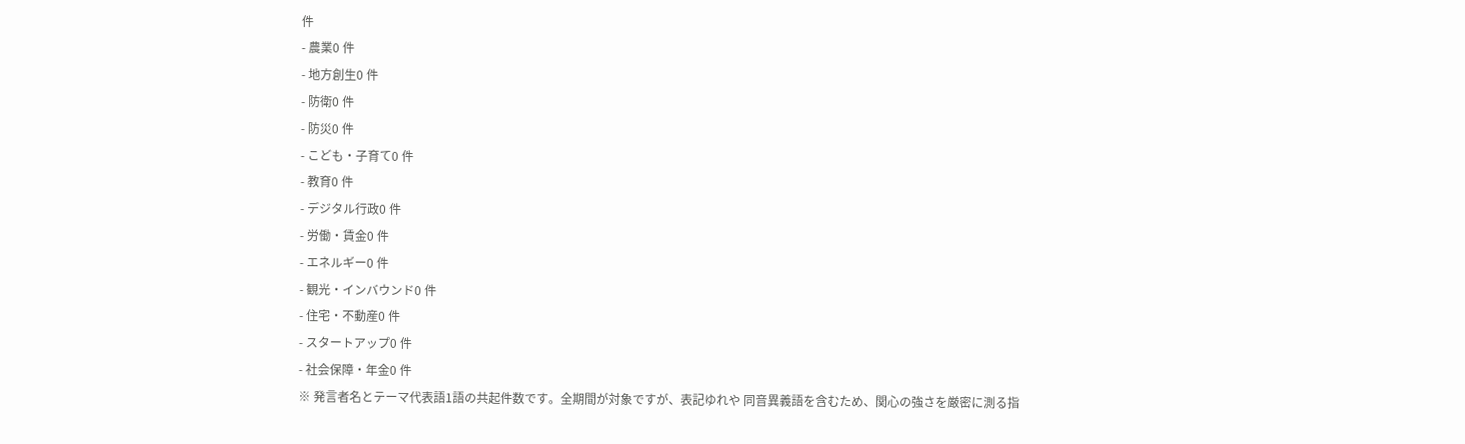件
- 農業0 件
- 地方創生0 件
- 防衛0 件
- 防災0 件
- こども・子育て0 件
- 教育0 件
- デジタル行政0 件
- 労働・賃金0 件
- エネルギー0 件
- 観光・インバウンド0 件
- 住宅・不動産0 件
- スタートアップ0 件
- 社会保障・年金0 件
※ 発言者名とテーマ代表語1語の共起件数です。全期間が対象ですが、表記ゆれや 同音異義語を含むため、関心の強さを厳密に測る指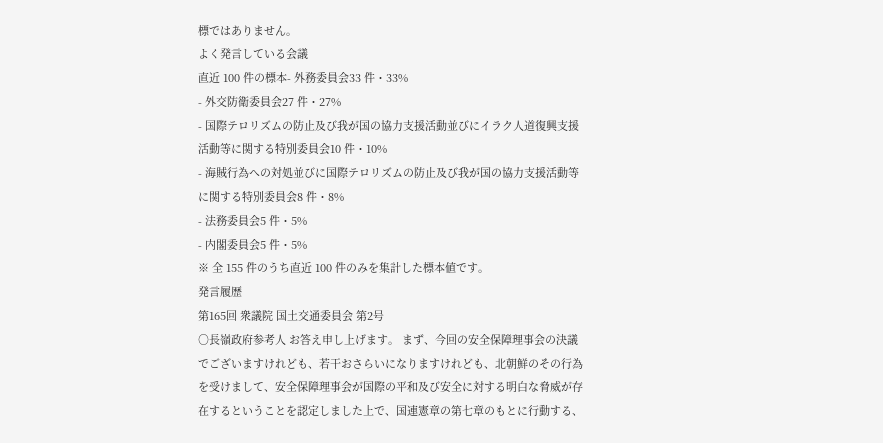標ではありません。
よく発言している会議
直近 100 件の標本- 外務委員会33 件・33%
- 外交防衛委員会27 件・27%
- 国際テロリズムの防止及び我が国の協力支援活動並びにイラク人道復興支援活動等に関する特別委員会10 件・10%
- 海賊行為への対処並びに国際テロリズムの防止及び我が国の協力支援活動等に関する特別委員会8 件・8%
- 法務委員会5 件・5%
- 内閣委員会5 件・5%
※ 全 155 件のうち直近 100 件のみを集計した標本値です。
発言履歴
第165回 衆議院 国土交通委員会 第2号
○長嶺政府参考人 お答え申し上げます。 まず、今回の安全保障理事会の決議でございますけれども、若干おさらいになりますけれども、北朝鮮のその行為を受けまして、安全保障理事会が国際の平和及び安全に対する明白な脅威が存在するということを認定しました上で、国連憲章の第七章のもとに行動する、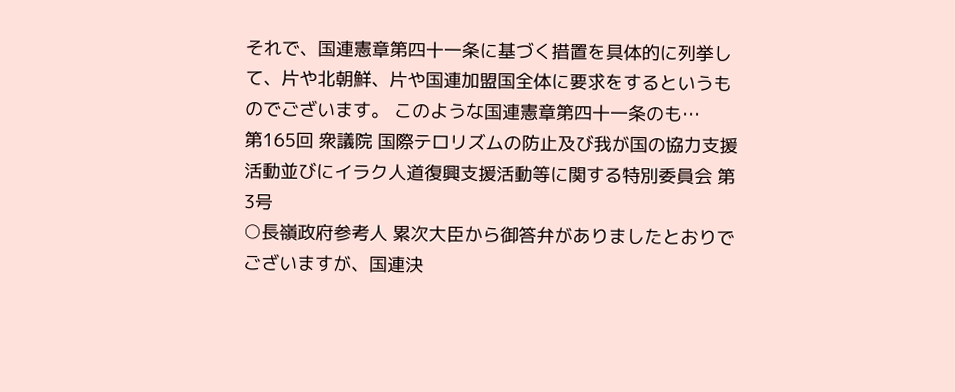それで、国連憲章第四十一条に基づく措置を具体的に列挙して、片や北朝鮮、片や国連加盟国全体に要求をするというものでございます。 このような国連憲章第四十一条のも…
第165回 衆議院 国際テロリズムの防止及び我が国の協力支援活動並びにイラク人道復興支援活動等に関する特別委員会 第3号
○長嶺政府参考人 累次大臣から御答弁がありましたとおりでございますが、国連決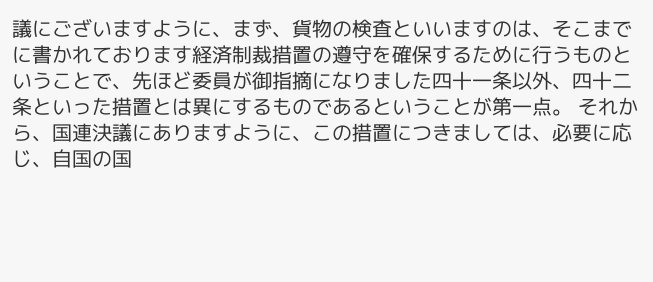議にございますように、まず、貨物の検査といいますのは、そこまでに書かれております経済制裁措置の遵守を確保するために行うものということで、先ほど委員が御指摘になりました四十一条以外、四十二条といった措置とは異にするものであるということが第一点。 それから、国連決議にありますように、この措置につきましては、必要に応じ、自国の国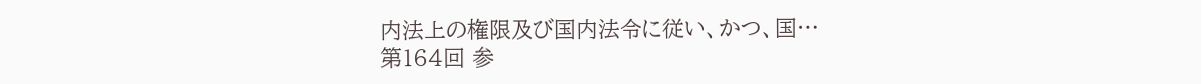内法上の権限及び国内法令に従い、かつ、国…
第164回 参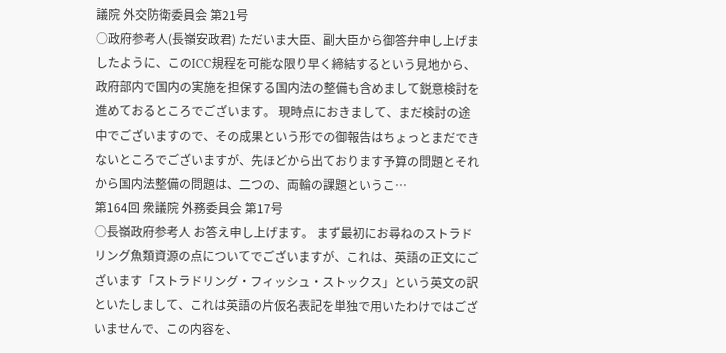議院 外交防衛委員会 第21号
○政府参考人(長嶺安政君) ただいま大臣、副大臣から御答弁申し上げましたように、このICC規程を可能な限り早く締結するという見地から、政府部内で国内の実施を担保する国内法の整備も含めまして鋭意検討を進めておるところでございます。 現時点におきまして、まだ検討の途中でございますので、その成果という形での御報告はちょっとまだできないところでございますが、先ほどから出ております予算の問題とそれから国内法整備の問題は、二つの、両輪の課題というこ…
第164回 衆議院 外務委員会 第17号
○長嶺政府参考人 お答え申し上げます。 まず最初にお尋ねのストラドリング魚類資源の点についてでございますが、これは、英語の正文にございます「ストラドリング・フィッシュ・ストックス」という英文の訳といたしまして、これは英語の片仮名表記を単独で用いたわけではございませんで、この内容を、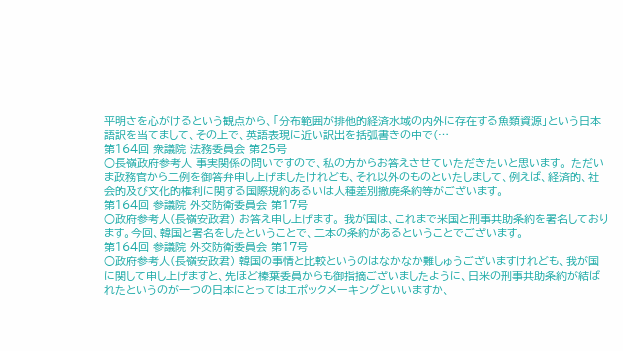平明さを心がけるという観点から、「分布範囲が排他的経済水域の内外に存在する魚類資源」という日本語訳を当てまして、その上で、英語表現に近い訳出を括弧書きの中で(…
第164回 衆議院 法務委員会 第25号
○長嶺政府参考人 事実関係の問いですので、私の方からお答えさせていただきたいと思います。 ただいま政務官から二例を御答弁申し上げましたけれども、それ以外のものといたしまして、例えば、経済的、社会的及び文化的権利に関する国際規約あるいは人種差別撤廃条約等がございます。
第164回 参議院 外交防衛委員会 第17号
○政府参考人(長嶺安政君) お答え申し上げます。 我が国は、これまで米国と刑事共助条約を署名しております。今回、韓国と署名をしたということで、二本の条約があるということでございます。
第164回 参議院 外交防衛委員会 第17号
○政府参考人(長嶺安政君) 韓国の事情と比較というのはなかなか難しゅうございますけれども、我が国に関して申し上げますと、先ほど榛葉委員からも御指摘ございましたように、日米の刑事共助条約が結ばれたというのが一つの日本にとってはエポックメーキングといいますか、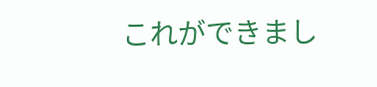これができまし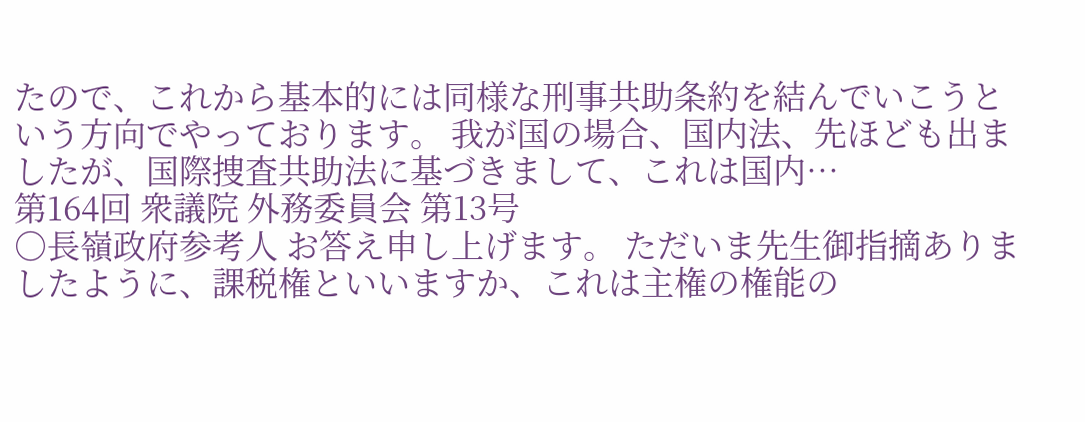たので、これから基本的には同様な刑事共助条約を結んでいこうという方向でやっております。 我が国の場合、国内法、先ほども出ましたが、国際捜査共助法に基づきまして、これは国内…
第164回 衆議院 外務委員会 第13号
○長嶺政府参考人 お答え申し上げます。 ただいま先生御指摘ありましたように、課税権といいますか、これは主権の権能の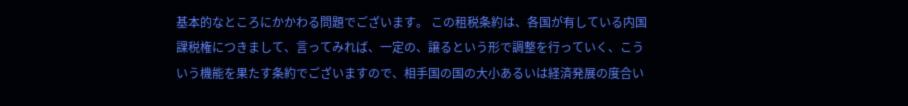基本的なところにかかわる問題でございます。 この租税条約は、各国が有している内国課税権につきまして、言ってみれば、一定の、譲るという形で調整を行っていく、こういう機能を果たす条約でございますので、相手国の国の大小あるいは経済発展の度合い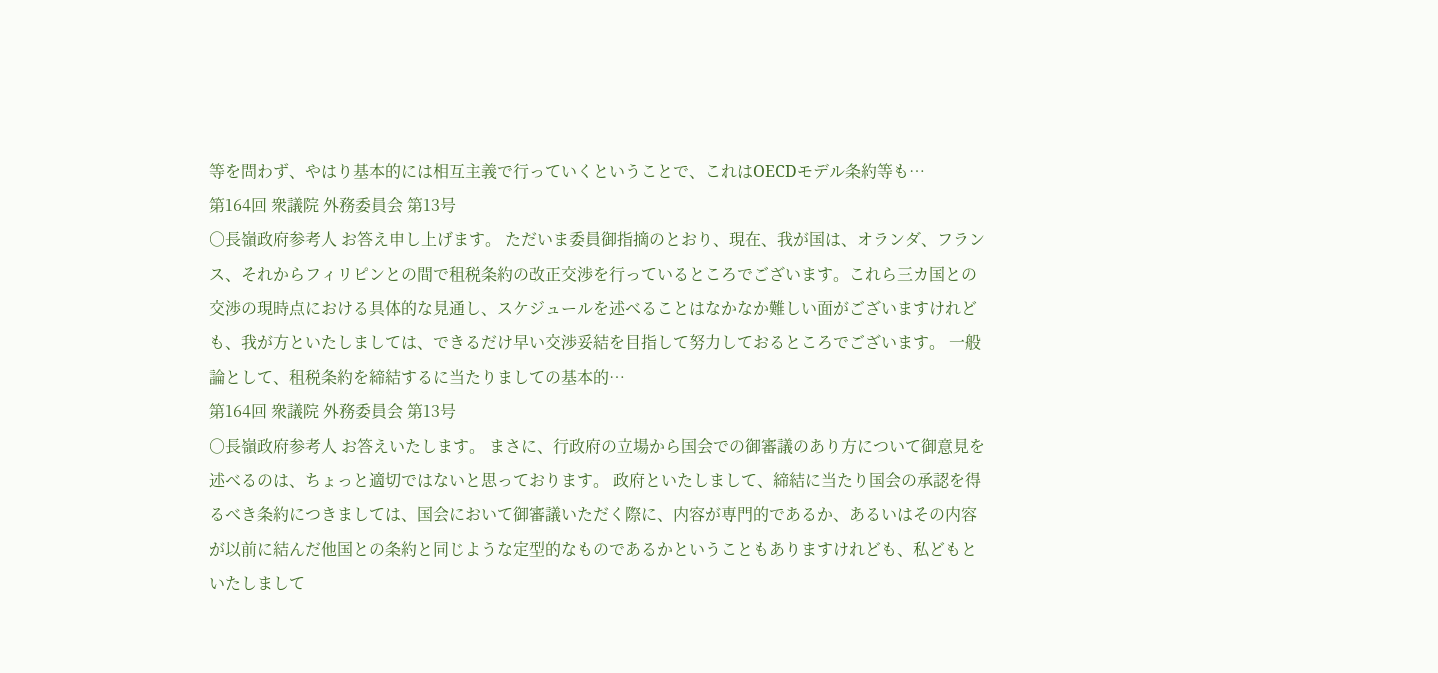等を問わず、やはり基本的には相互主義で行っていくということで、これはOECDモデル条約等も…
第164回 衆議院 外務委員会 第13号
○長嶺政府参考人 お答え申し上げます。 ただいま委員御指摘のとおり、現在、我が国は、オランダ、フランス、それからフィリピンとの間で租税条約の改正交渉を行っているところでございます。これら三カ国との交渉の現時点における具体的な見通し、スケジュールを述べることはなかなか難しい面がございますけれども、我が方といたしましては、できるだけ早い交渉妥結を目指して努力しておるところでございます。 一般論として、租税条約を締結するに当たりましての基本的…
第164回 衆議院 外務委員会 第13号
○長嶺政府参考人 お答えいたします。 まさに、行政府の立場から国会での御審議のあり方について御意見を述べるのは、ちょっと適切ではないと思っております。 政府といたしまして、締結に当たり国会の承認を得るべき条約につきましては、国会において御審議いただく際に、内容が専門的であるか、あるいはその内容が以前に結んだ他国との条約と同じような定型的なものであるかということもありますけれども、私どもといたしまして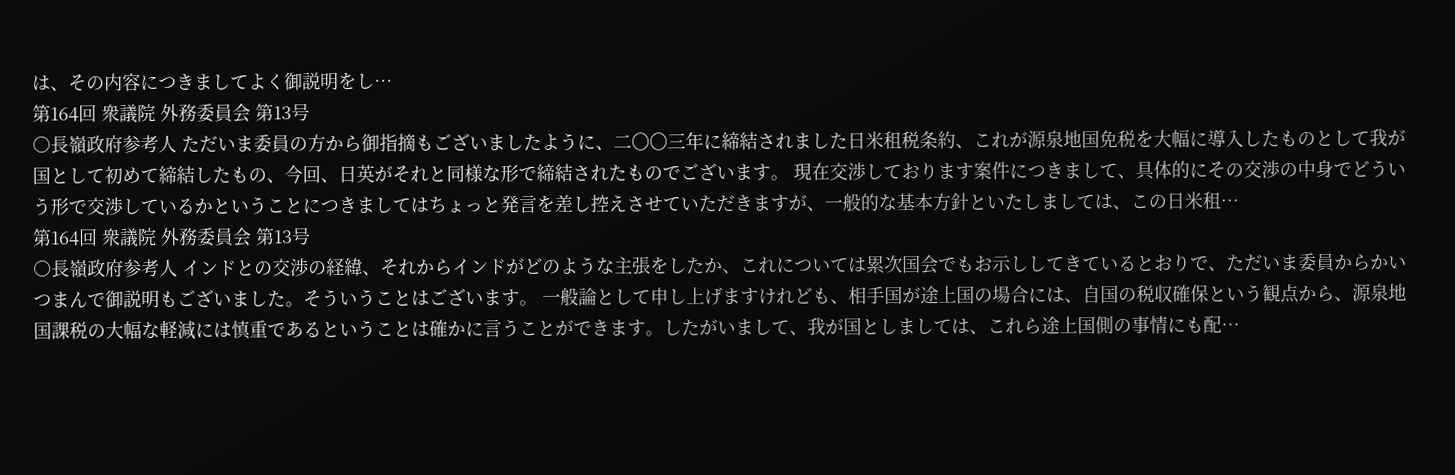は、その内容につきましてよく御説明をし…
第164回 衆議院 外務委員会 第13号
○長嶺政府参考人 ただいま委員の方から御指摘もございましたように、二〇〇三年に締結されました日米租税条約、これが源泉地国免税を大幅に導入したものとして我が国として初めて締結したもの、今回、日英がそれと同様な形で締結されたものでございます。 現在交渉しております案件につきまして、具体的にその交渉の中身でどういう形で交渉しているかということにつきましてはちょっと発言を差し控えさせていただきますが、一般的な基本方針といたしましては、この日米租…
第164回 衆議院 外務委員会 第13号
○長嶺政府参考人 インドとの交渉の経緯、それからインドがどのような主張をしたか、これについては累次国会でもお示ししてきているとおりで、ただいま委員からかいつまんで御説明もございました。そういうことはございます。 一般論として申し上げますけれども、相手国が途上国の場合には、自国の税収確保という観点から、源泉地国課税の大幅な軽減には慎重であるということは確かに言うことができます。したがいまして、我が国としましては、これら途上国側の事情にも配…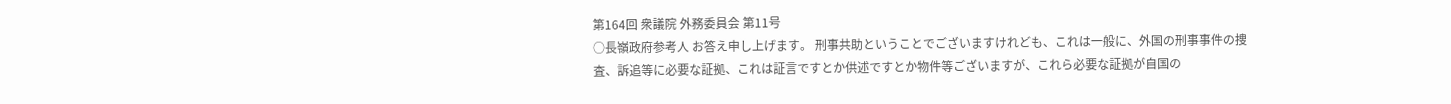第164回 衆議院 外務委員会 第11号
○長嶺政府参考人 お答え申し上げます。 刑事共助ということでございますけれども、これは一般に、外国の刑事事件の捜査、訴追等に必要な証拠、これは証言ですとか供述ですとか物件等ございますが、これら必要な証拠が自国の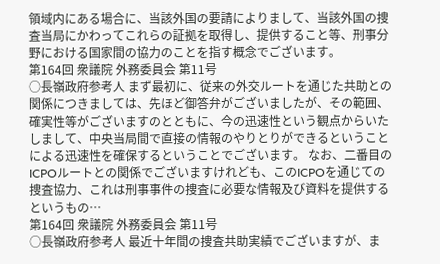領域内にある場合に、当該外国の要請によりまして、当該外国の捜査当局にかわってこれらの証拠を取得し、提供すること等、刑事分野における国家間の協力のことを指す概念でございます。
第164回 衆議院 外務委員会 第11号
○長嶺政府参考人 まず最初に、従来の外交ルートを通じた共助との関係につきましては、先ほど御答弁がございましたが、その範囲、確実性等がございますのとともに、今の迅速性という観点からいたしまして、中央当局間で直接の情報のやりとりができるということによる迅速性を確保するということでございます。 なお、二番目のICPOルートとの関係でございますけれども、このICPOを通じての捜査協力、これは刑事事件の捜査に必要な情報及び資料を提供するというもの…
第164回 衆議院 外務委員会 第11号
○長嶺政府参考人 最近十年間の捜査共助実績でございますが、ま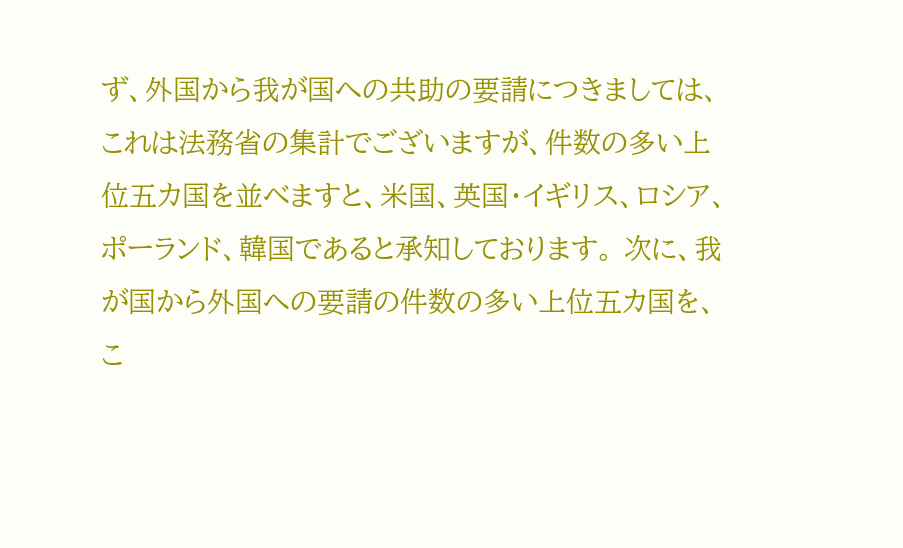ず、外国から我が国への共助の要請につきましては、これは法務省の集計でございますが、件数の多い上位五カ国を並べますと、米国、英国・イギリス、ロシア、ポーランド、韓国であると承知しております。 次に、我が国から外国への要請の件数の多い上位五カ国を、こ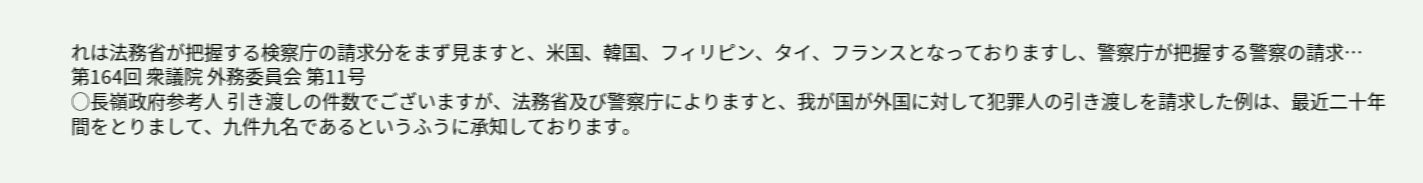れは法務省が把握する検察庁の請求分をまず見ますと、米国、韓国、フィリピン、タイ、フランスとなっておりますし、警察庁が把握する警察の請求…
第164回 衆議院 外務委員会 第11号
○長嶺政府参考人 引き渡しの件数でございますが、法務省及び警察庁によりますと、我が国が外国に対して犯罪人の引き渡しを請求した例は、最近二十年間をとりまして、九件九名であるというふうに承知しております。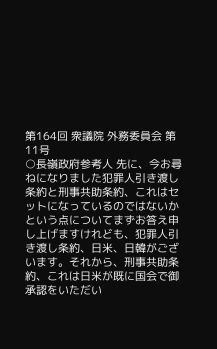第164回 衆議院 外務委員会 第11号
○長嶺政府参考人 先に、今お尋ねになりました犯罪人引き渡し条約と刑事共助条約、これはセットになっているのではないかという点についてまずお答え申し上げますけれども、犯罪人引き渡し条約、日米、日韓がございます。それから、刑事共助条約、これは日米が既に国会で御承認をいただい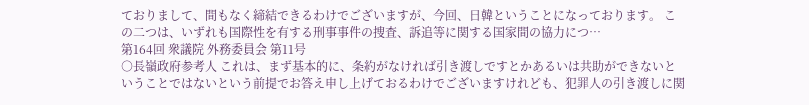ておりまして、間もなく締結できるわけでございますが、今回、日韓ということになっております。 この二つは、いずれも国際性を有する刑事事件の捜査、訴追等に関する国家間の協力につ…
第164回 衆議院 外務委員会 第11号
○長嶺政府参考人 これは、まず基本的に、条約がなければ引き渡しですとかあるいは共助ができないということではないという前提でお答え申し上げておるわけでございますけれども、犯罪人の引き渡しに関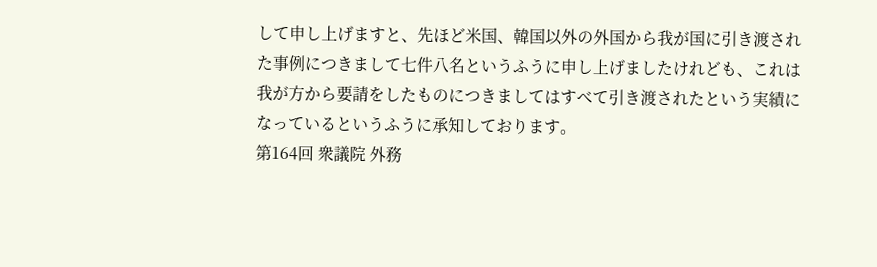して申し上げますと、先ほど米国、韓国以外の外国から我が国に引き渡された事例につきまして七件八名というふうに申し上げましたけれども、これは我が方から要請をしたものにつきましてはすべて引き渡されたという実績になっているというふうに承知しております。
第164回 衆議院 外務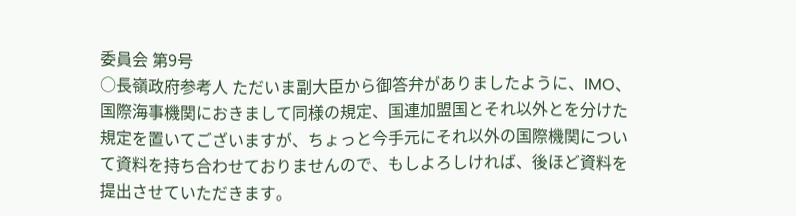委員会 第9号
○長嶺政府参考人 ただいま副大臣から御答弁がありましたように、IMO、国際海事機関におきまして同様の規定、国連加盟国とそれ以外とを分けた規定を置いてございますが、ちょっと今手元にそれ以外の国際機関について資料を持ち合わせておりませんので、もしよろしければ、後ほど資料を提出させていただきます。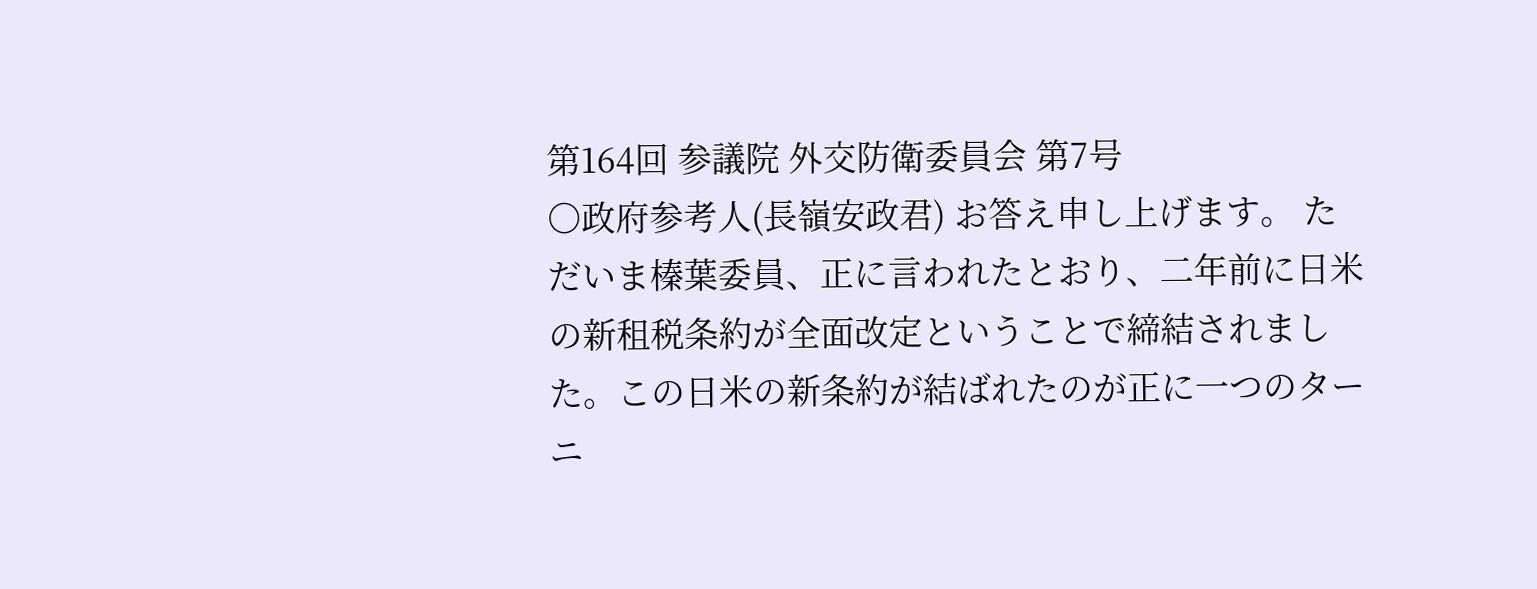第164回 参議院 外交防衛委員会 第7号
○政府参考人(長嶺安政君) お答え申し上げます。 ただいま榛葉委員、正に言われたとおり、二年前に日米の新租税条約が全面改定ということで締結されました。この日米の新条約が結ばれたのが正に一つのターニ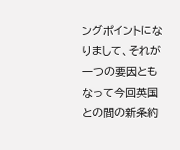ングポイントになりまして、それが一つの要因ともなって今回英国との間の新条約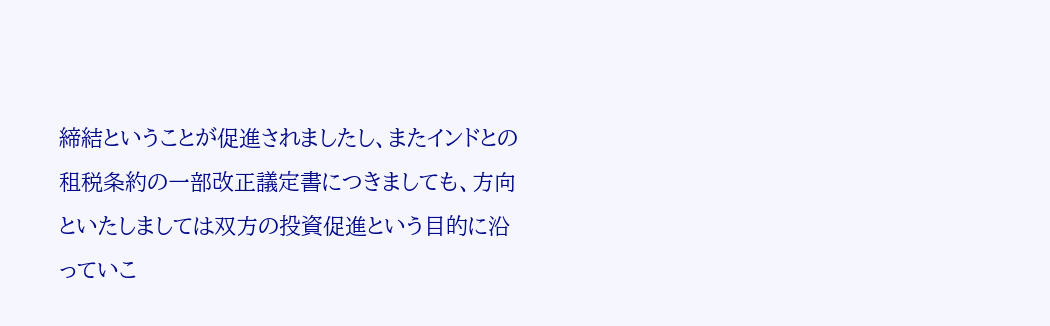締結ということが促進されましたし、またインドとの租税条約の一部改正議定書につきましても、方向といたしましては双方の投資促進という目的に沿っていこ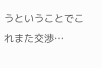うということでこれまた交渉…